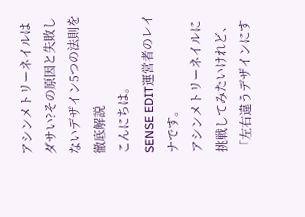アシンメトリーネイルはダサい?その原因と失敗しないデザイン5つの法則を徹底解説
こんにちは。
SENSE EDIT運営者のレイナです。
アシンメトリーネイルに挑戦してみたいけれど、
「左右違うデザインにす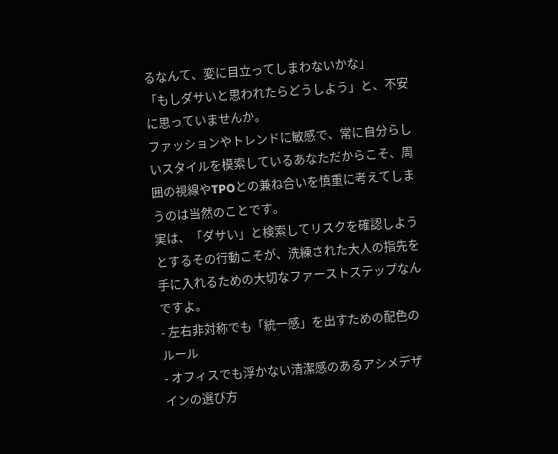るなんて、変に目立ってしまわないかな」
「もしダサいと思われたらどうしよう」と、不安に思っていませんか。
ファッションやトレンドに敏感で、常に自分らしいスタイルを模索しているあなただからこそ、周囲の視線やTPOとの兼ね合いを慎重に考えてしまうのは当然のことです。
実は、「ダサい」と検索してリスクを確認しようとするその行動こそが、洗練された大人の指先を手に入れるための大切なファーストステップなんですよ。
- 左右非対称でも「統一感」を出すための配色のルール
- オフィスでも浮かない清潔感のあるアシメデザインの選び方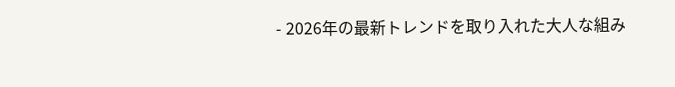- 2026年の最新トレンドを取り入れた大人な組み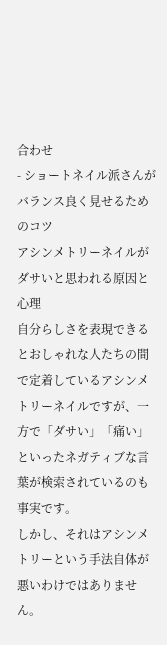合わせ
- ショートネイル派さんがバランス良く見せるためのコツ
アシンメトリーネイルがダサいと思われる原因と心理
自分らしさを表現できるとおしゃれな人たちの間で定着しているアシンメトリーネイルですが、一方で「ダサい」「痛い」といったネガティブな言葉が検索されているのも事実です。
しかし、それはアシンメトリーという手法自体が悪いわけではありません。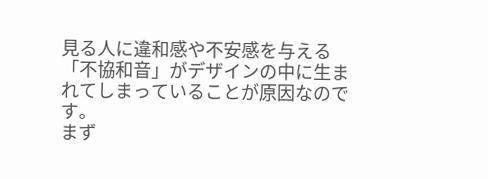見る人に違和感や不安感を与える「不協和音」がデザインの中に生まれてしまっていることが原因なのです。
まず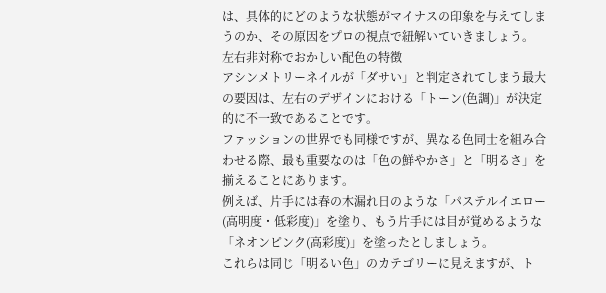は、具体的にどのような状態がマイナスの印象を与えてしまうのか、その原因をプロの視点で紐解いていきましょう。
左右非対称でおかしい配色の特徴
アシンメトリーネイルが「ダサい」と判定されてしまう最大の要因は、左右のデザインにおける「トーン(色調)」が決定的に不一致であることです。
ファッションの世界でも同様ですが、異なる色同士を組み合わせる際、最も重要なのは「色の鮮やかさ」と「明るさ」を揃えることにあります。
例えば、片手には春の木漏れ日のような「パステルイエロー(高明度・低彩度)」を塗り、もう片手には目が覚めるような「ネオンピンク(高彩度)」を塗ったとしましょう。
これらは同じ「明るい色」のカテゴリーに見えますが、ト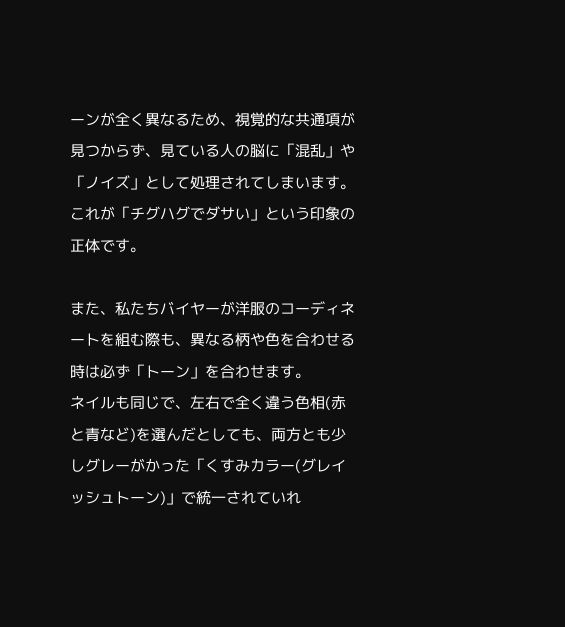ーンが全く異なるため、視覚的な共通項が見つからず、見ている人の脳に「混乱」や「ノイズ」として処理されてしまいます。
これが「チグハグでダサい」という印象の正体です。

また、私たちバイヤーが洋服のコーディネートを組む際も、異なる柄や色を合わせる時は必ず「トーン」を合わせます。
ネイルも同じで、左右で全く違う色相(赤と青など)を選んだとしても、両方とも少しグレーがかった「くすみカラー(グレイッシュトーン)」で統一されていれ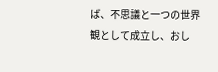ば、不思議と一つの世界観として成立し、おし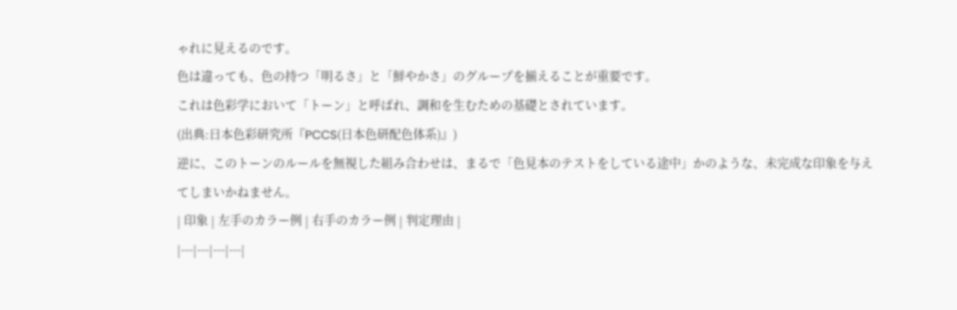ゃれに見えるのです。
色は違っても、色の持つ「明るさ」と「鮮やかさ」のグループを揃えることが重要です。
これは色彩学において「トーン」と呼ばれ、調和を生むための基礎とされています。
(出典:日本色彩研究所『PCCS(日本色研配色体系)』)
逆に、このトーンのルールを無視した組み合わせは、まるで「色見本のテストをしている途中」かのような、未完成な印象を与えてしまいかねません。
| 印象 | 左手のカラー例 | 右手のカラー例 | 判定理由 |
|---|---|---|---|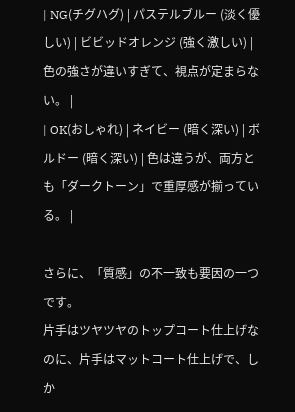| NG(チグハグ) | パステルブルー (淡く優しい) | ビビッドオレンジ (強く激しい) | 色の強さが違いすぎて、視点が定まらない。 |
| OK(おしゃれ) | ネイビー (暗く深い) | ボルドー (暗く深い) | 色は違うが、両方とも「ダークトーン」で重厚感が揃っている。 |

さらに、「質感」の不一致も要因の一つです。
片手はツヤツヤのトップコート仕上げなのに、片手はマットコート仕上げで、しか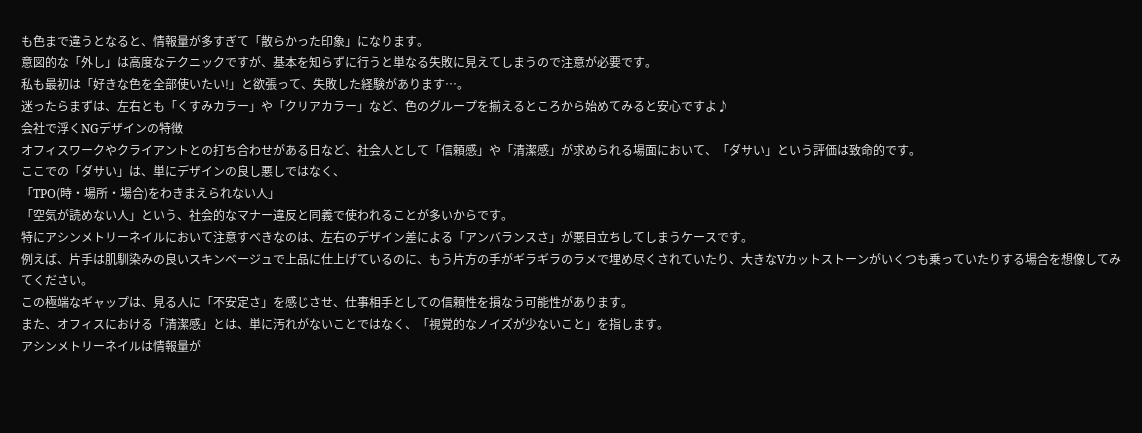も色まで違うとなると、情報量が多すぎて「散らかった印象」になります。
意図的な「外し」は高度なテクニックですが、基本を知らずに行うと単なる失敗に見えてしまうので注意が必要です。
私も最初は「好きな色を全部使いたい!」と欲張って、失敗した経験があります…。
迷ったらまずは、左右とも「くすみカラー」や「クリアカラー」など、色のグループを揃えるところから始めてみると安心ですよ♪
会社で浮くNGデザインの特徴
オフィスワークやクライアントとの打ち合わせがある日など、社会人として「信頼感」や「清潔感」が求められる場面において、「ダサい」という評価は致命的です。
ここでの「ダサい」は、単にデザインの良し悪しではなく、
「TPO(時・場所・場合)をわきまえられない人」
「空気が読めない人」という、社会的なマナー違反と同義で使われることが多いからです。
特にアシンメトリーネイルにおいて注意すべきなのは、左右のデザイン差による「アンバランスさ」が悪目立ちしてしまうケースです。
例えば、片手は肌馴染みの良いスキンベージュで上品に仕上げているのに、もう片方の手がギラギラのラメで埋め尽くされていたり、大きなVカットストーンがいくつも乗っていたりする場合を想像してみてください。
この極端なギャップは、見る人に「不安定さ」を感じさせ、仕事相手としての信頼性を損なう可能性があります。
また、オフィスにおける「清潔感」とは、単に汚れがないことではなく、「視覚的なノイズが少ないこと」を指します。
アシンメトリーネイルは情報量が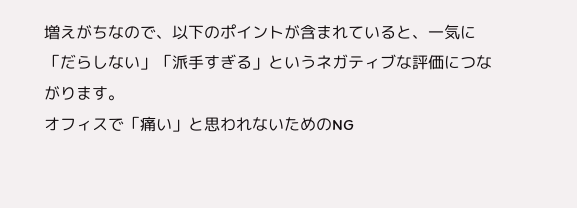増えがちなので、以下のポイントが含まれていると、一気に「だらしない」「派手すぎる」というネガティブな評価につながります。
オフィスで「痛い」と思われないためのNG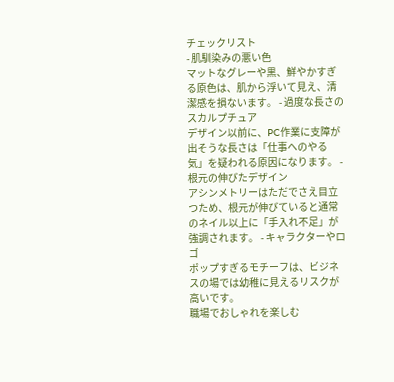チェックリスト
- 肌馴染みの悪い色
マットなグレーや黒、鮮やかすぎる原色は、肌から浮いて見え、清潔感を損ないます。 - 過度な長さのスカルプチュア
デザイン以前に、PC作業に支障が出そうな長さは「仕事へのやる気」を疑われる原因になります。 - 根元の伸びたデザイン
アシンメトリーはただでさえ目立つため、根元が伸びていると通常のネイル以上に「手入れ不足」が強調されます。 - キャラクターやロゴ
ポップすぎるモチーフは、ビジネスの場では幼稚に見えるリスクが高いです。
職場でおしゃれを楽しむ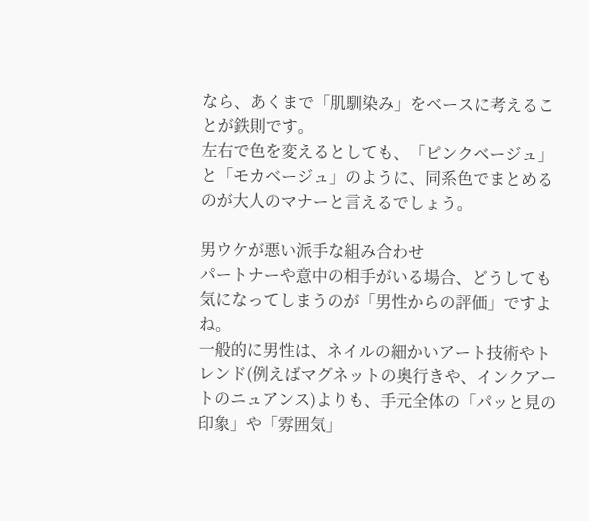なら、あくまで「肌馴染み」をベースに考えることが鉄則です。
左右で色を変えるとしても、「ピンクベージュ」と「モカベージュ」のように、同系色でまとめるのが大人のマナーと言えるでしょう。

男ウケが悪い派手な組み合わせ
パートナーや意中の相手がいる場合、どうしても気になってしまうのが「男性からの評価」ですよね。
一般的に男性は、ネイルの細かいアート技術やトレンド(例えばマグネットの奥行きや、インクアートのニュアンス)よりも、手元全体の「パッと見の印象」や「雰囲気」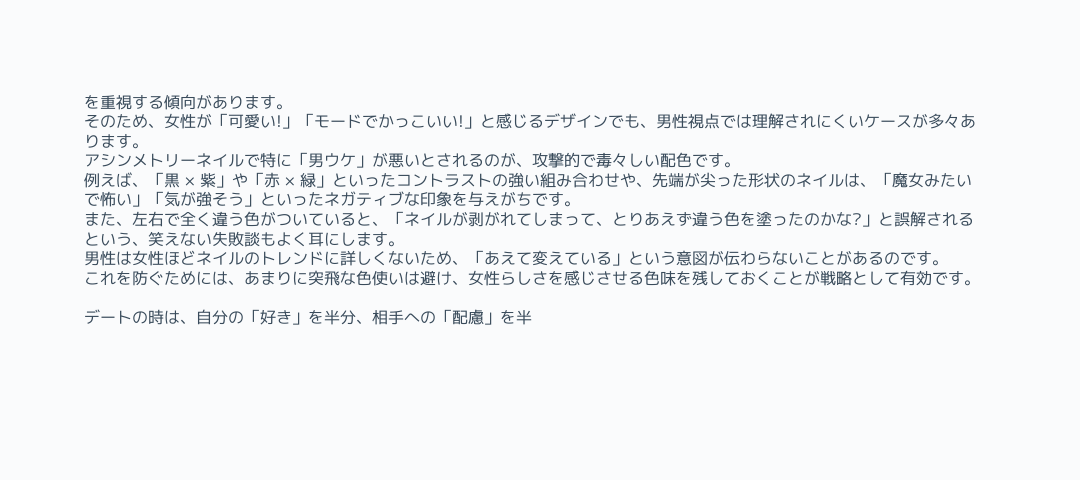を重視する傾向があります。
そのため、女性が「可愛い!」「モードでかっこいい!」と感じるデザインでも、男性視点では理解されにくいケースが多々あります。
アシンメトリーネイルで特に「男ウケ」が悪いとされるのが、攻撃的で毒々しい配色です。
例えば、「黒 × 紫」や「赤 × 緑」といったコントラストの強い組み合わせや、先端が尖った形状のネイルは、「魔女みたいで怖い」「気が強そう」といったネガティブな印象を与えがちです。
また、左右で全く違う色がついていると、「ネイルが剥がれてしまって、とりあえず違う色を塗ったのかな?」と誤解されるという、笑えない失敗談もよく耳にします。
男性は女性ほどネイルのトレンドに詳しくないため、「あえて変えている」という意図が伝わらないことがあるのです。
これを防ぐためには、あまりに突飛な色使いは避け、女性らしさを感じさせる色味を残しておくことが戦略として有効です。

デートの時は、自分の「好き」を半分、相手への「配慮」を半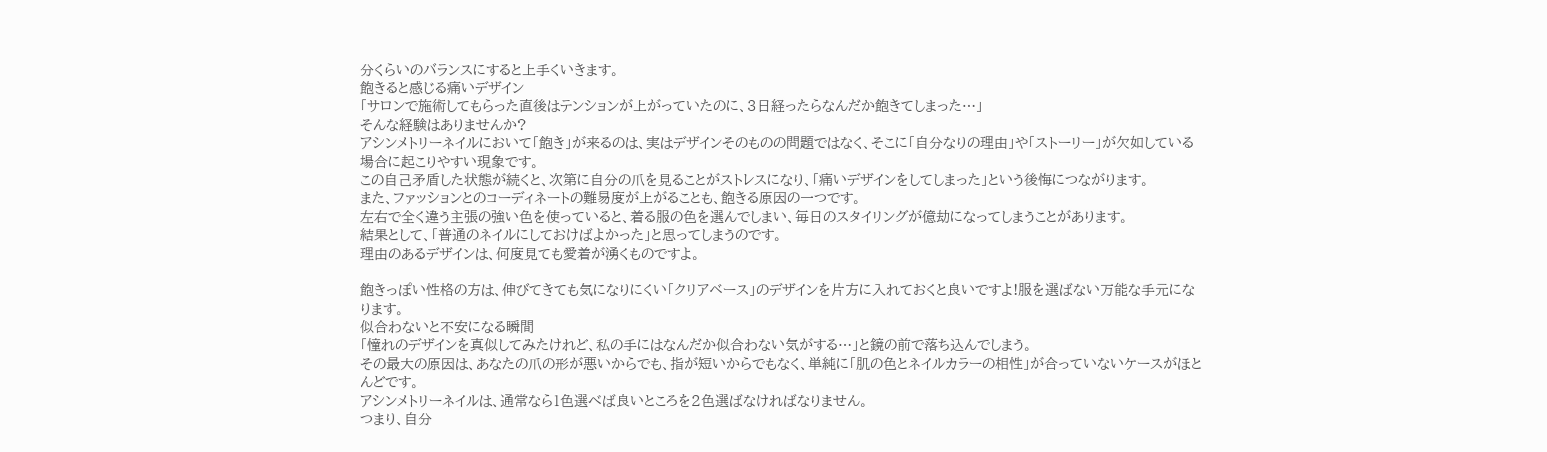分くらいのバランスにすると上手くいきます。
飽きると感じる痛いデザイン
「サロンで施術してもらった直後はテンションが上がっていたのに、3日経ったらなんだか飽きてしまった…」
そんな経験はありませんか?
アシンメトリーネイルにおいて「飽き」が来るのは、実はデザインそのものの問題ではなく、そこに「自分なりの理由」や「ストーリー」が欠如している場合に起こりやすい現象です。
この自己矛盾した状態が続くと、次第に自分の爪を見ることがストレスになり、「痛いデザインをしてしまった」という後悔につながります。
また、ファッションとのコーディネートの難易度が上がることも、飽きる原因の一つです。
左右で全く違う主張の強い色を使っていると、着る服の色を選んでしまい、毎日のスタイリングが億劫になってしまうことがあります。
結果として、「普通のネイルにしておけばよかった」と思ってしまうのです。
理由のあるデザインは、何度見ても愛着が湧くものですよ。

飽きっぽい性格の方は、伸びてきても気になりにくい「クリアベース」のデザインを片方に入れておくと良いですよ!服を選ばない万能な手元になります。
似合わないと不安になる瞬間
「憧れのデザインを真似してみたけれど、私の手にはなんだか似合わない気がする…」と鏡の前で落ち込んでしまう。
その最大の原因は、あなたの爪の形が悪いからでも、指が短いからでもなく、単純に「肌の色とネイルカラーの相性」が合っていないケースがほとんどです。
アシンメトリーネイルは、通常なら1色選べば良いところを2色選ばなければなりません。
つまり、自分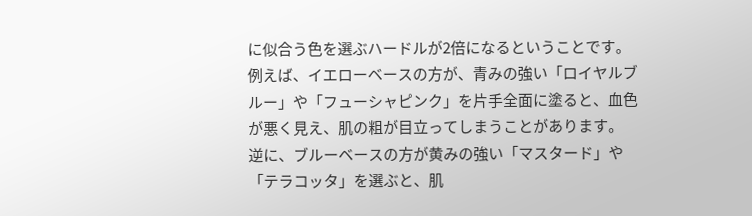に似合う色を選ぶハードルが2倍になるということです。
例えば、イエローベースの方が、青みの強い「ロイヤルブルー」や「フューシャピンク」を片手全面に塗ると、血色が悪く見え、肌の粗が目立ってしまうことがあります。
逆に、ブルーベースの方が黄みの強い「マスタード」や「テラコッタ」を選ぶと、肌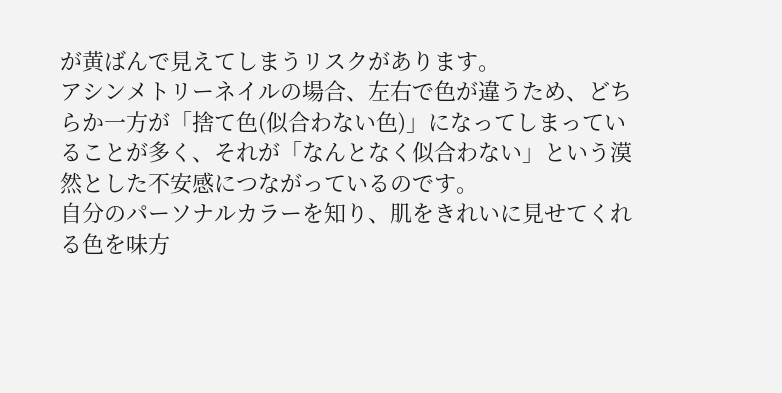が黄ばんで見えてしまうリスクがあります。
アシンメトリーネイルの場合、左右で色が違うため、どちらか一方が「捨て色(似合わない色)」になってしまっていることが多く、それが「なんとなく似合わない」という漠然とした不安感につながっているのです。
自分のパーソナルカラーを知り、肌をきれいに見せてくれる色を味方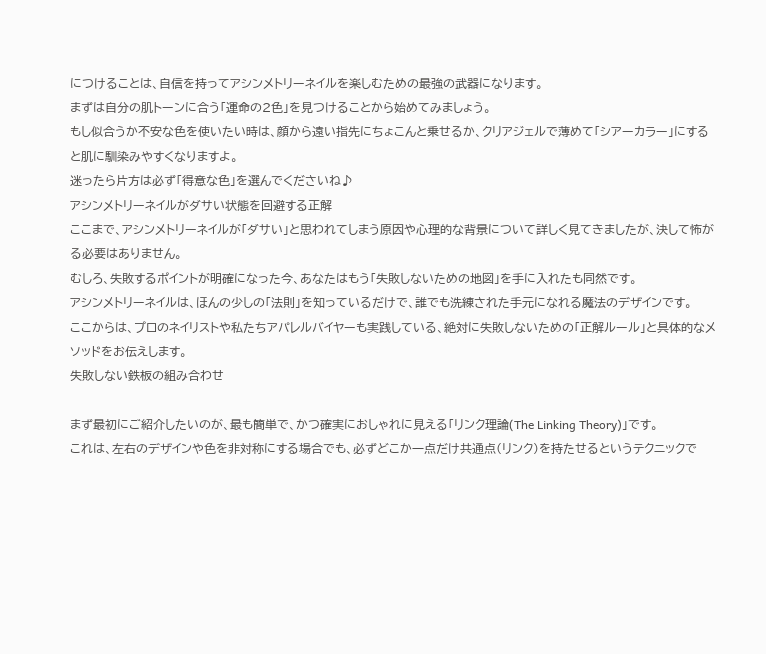につけることは、自信を持ってアシンメトリーネイルを楽しむための最強の武器になります。
まずは自分の肌トーンに合う「運命の2色」を見つけることから始めてみましょう。
もし似合うか不安な色を使いたい時は、顔から遠い指先にちょこんと乗せるか、クリアジェルで薄めて「シアーカラー」にすると肌に馴染みやすくなりますよ。
迷ったら片方は必ず「得意な色」を選んでくださいね♪
アシンメトリーネイルがダサい状態を回避する正解
ここまで、アシンメトリーネイルが「ダサい」と思われてしまう原因や心理的な背景について詳しく見てきましたが、決して怖がる必要はありません。
むしろ、失敗するポイントが明確になった今、あなたはもう「失敗しないための地図」を手に入れたも同然です。
アシンメトリーネイルは、ほんの少しの「法則」を知っているだけで、誰でも洗練された手元になれる魔法のデザインです。
ここからは、プロのネイリストや私たちアパレルバイヤーも実践している、絶対に失敗しないための「正解ルール」と具体的なメソッドをお伝えします。
失敗しない鉄板の組み合わせ

まず最初にご紹介したいのが、最も簡単で、かつ確実におしゃれに見える「リンク理論(The Linking Theory)」です。
これは、左右のデザインや色を非対称にする場合でも、必ずどこか一点だけ共通点(リンク)を持たせるというテクニックで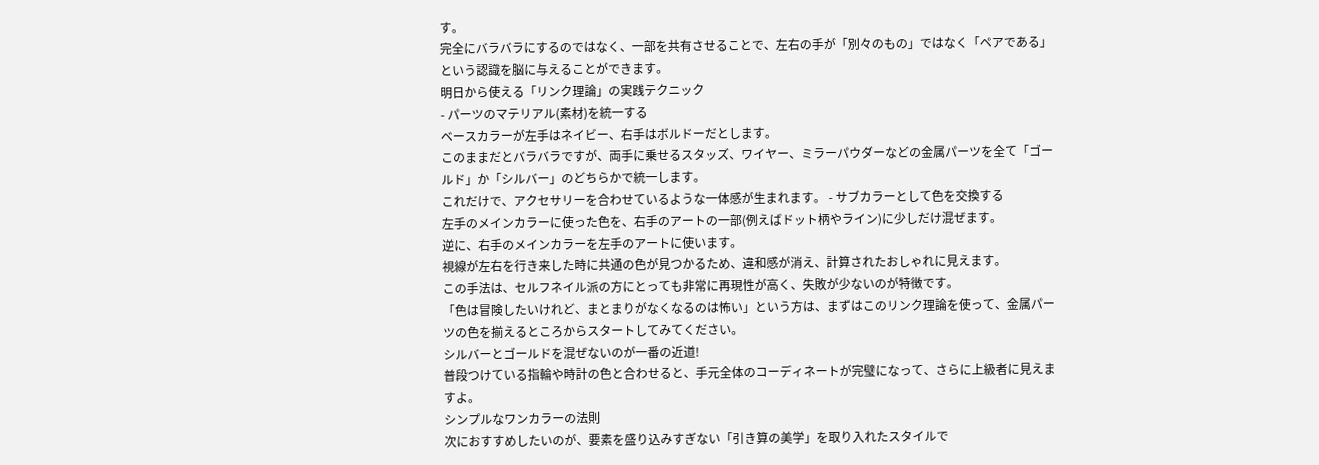す。
完全にバラバラにするのではなく、一部を共有させることで、左右の手が「別々のもの」ではなく「ペアである」という認識を脳に与えることができます。
明日から使える「リンク理論」の実践テクニック
- パーツのマテリアル(素材)を統一する
ベースカラーが左手はネイビー、右手はボルドーだとします。
このままだとバラバラですが、両手に乗せるスタッズ、ワイヤー、ミラーパウダーなどの金属パーツを全て「ゴールド」か「シルバー」のどちらかで統一します。
これだけで、アクセサリーを合わせているような一体感が生まれます。 - サブカラーとして色を交換する
左手のメインカラーに使った色を、右手のアートの一部(例えばドット柄やライン)に少しだけ混ぜます。
逆に、右手のメインカラーを左手のアートに使います。
視線が左右を行き来した時に共通の色が見つかるため、違和感が消え、計算されたおしゃれに見えます。
この手法は、セルフネイル派の方にとっても非常に再現性が高く、失敗が少ないのが特徴です。
「色は冒険したいけれど、まとまりがなくなるのは怖い」という方は、まずはこのリンク理論を使って、金属パーツの色を揃えるところからスタートしてみてください。
シルバーとゴールドを混ぜないのが一番の近道!
普段つけている指輪や時計の色と合わせると、手元全体のコーディネートが完璧になって、さらに上級者に見えますよ。
シンプルなワンカラーの法則
次におすすめしたいのが、要素を盛り込みすぎない「引き算の美学」を取り入れたスタイルで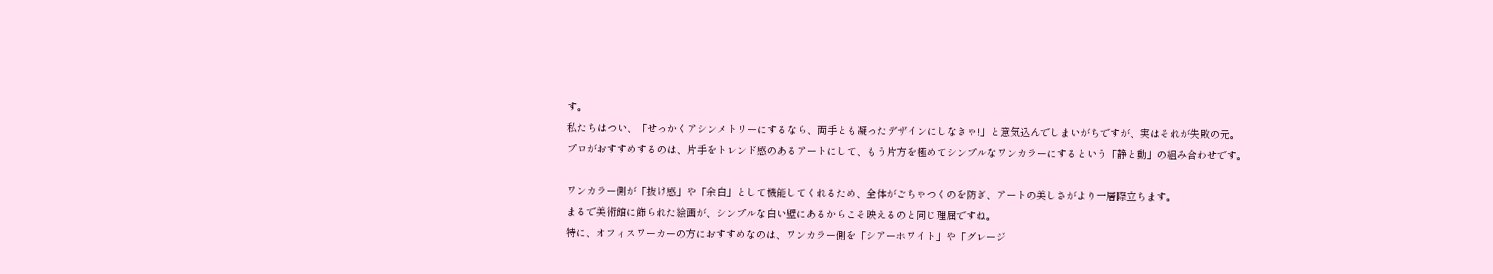す。
私たちはつい、「せっかくアシンメトリーにするなら、両手とも凝ったデザインにしなきゃ!」と意気込んでしまいがちですが、実はそれが失敗の元。
プロがおすすめするのは、片手をトレンド感のあるアートにして、もう片方を極めてシンプルなワンカラーにするという「静と動」の組み合わせです。

ワンカラー側が「抜け感」や「余白」として機能してくれるため、全体がごちゃつくのを防ぎ、アートの美しさがより一層際立ちます。
まるで美術館に飾られた絵画が、シンプルな白い壁にあるからこそ映えるのと同じ理屈ですね。
特に、オフィスワーカーの方におすすめなのは、ワンカラー側を「シアーホワイト」や「グレージ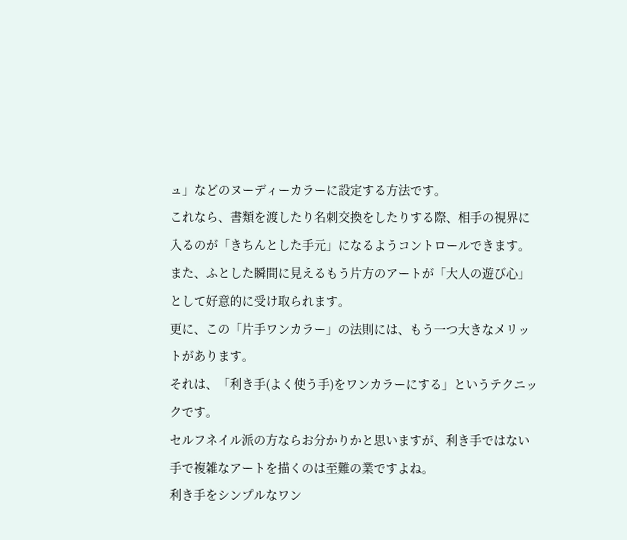ュ」などのヌーディーカラーに設定する方法です。
これなら、書類を渡したり名刺交換をしたりする際、相手の視界に入るのが「きちんとした手元」になるようコントロールできます。
また、ふとした瞬間に見えるもう片方のアートが「大人の遊び心」として好意的に受け取られます。
更に、この「片手ワンカラー」の法則には、もう一つ大きなメリットがあります。
それは、「利き手(よく使う手)をワンカラーにする」というテクニックです。
セルフネイル派の方ならお分かりかと思いますが、利き手ではない手で複雑なアートを描くのは至難の業ですよね。
利き手をシンプルなワン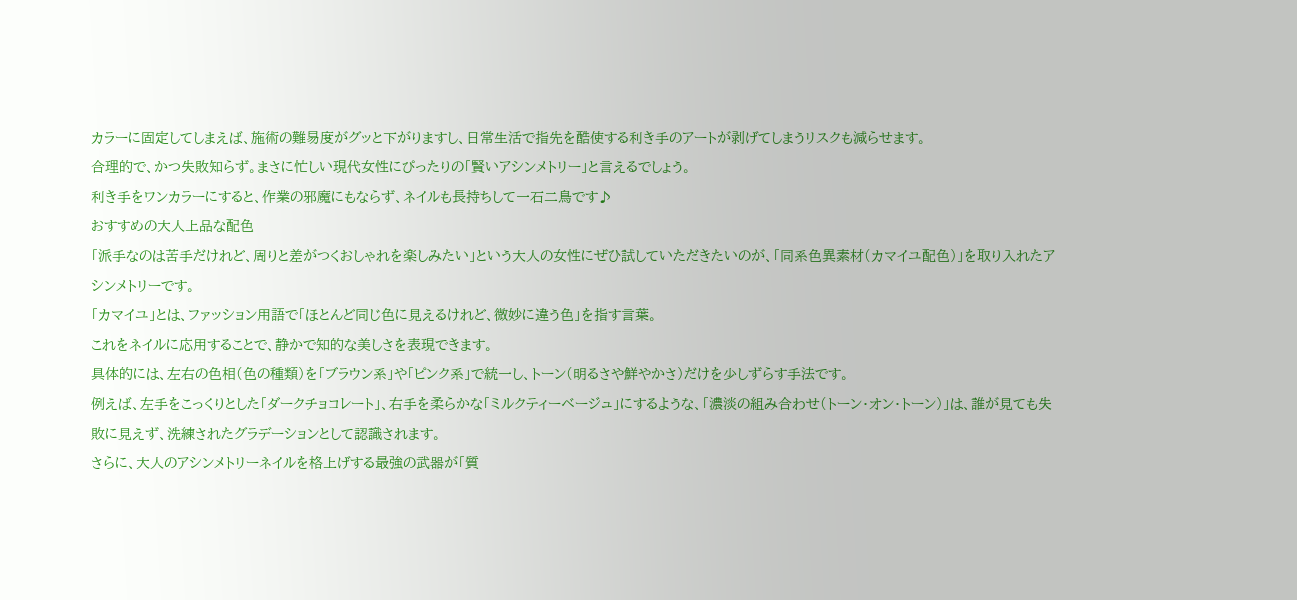カラーに固定してしまえば、施術の難易度がグッと下がりますし、日常生活で指先を酷使する利き手のアートが剥げてしまうリスクも減らせます。
合理的で、かつ失敗知らず。まさに忙しい現代女性にぴったりの「賢いアシンメトリー」と言えるでしょう。
利き手をワンカラーにすると、作業の邪魔にもならず、ネイルも長持ちして一石二鳥です♪
おすすめの大人上品な配色
「派手なのは苦手だけれど、周りと差がつくおしゃれを楽しみたい」という大人の女性にぜひ試していただきたいのが、「同系色異素材(カマイユ配色)」を取り入れたアシンメトリーです。
「カマイユ」とは、ファッション用語で「ほとんど同じ色に見えるけれど、微妙に違う色」を指す言葉。
これをネイルに応用することで、静かで知的な美しさを表現できます。
具体的には、左右の色相(色の種類)を「ブラウン系」や「ピンク系」で統一し、トーン(明るさや鮮やかさ)だけを少しずらす手法です。
例えば、左手をこっくりとした「ダークチョコレート」、右手を柔らかな「ミルクティーベージュ」にするような、「濃淡の組み合わせ(トーン・オン・トーン)」は、誰が見ても失敗に見えず、洗練されたグラデーションとして認識されます。
さらに、大人のアシンメトリーネイルを格上げする最強の武器が「質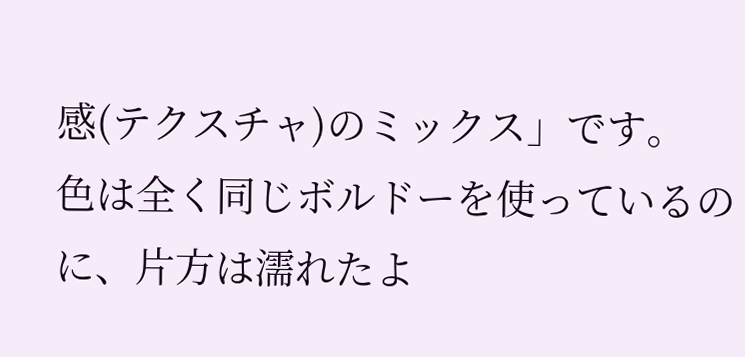感(テクスチャ)のミックス」です。
色は全く同じボルドーを使っているのに、片方は濡れたよ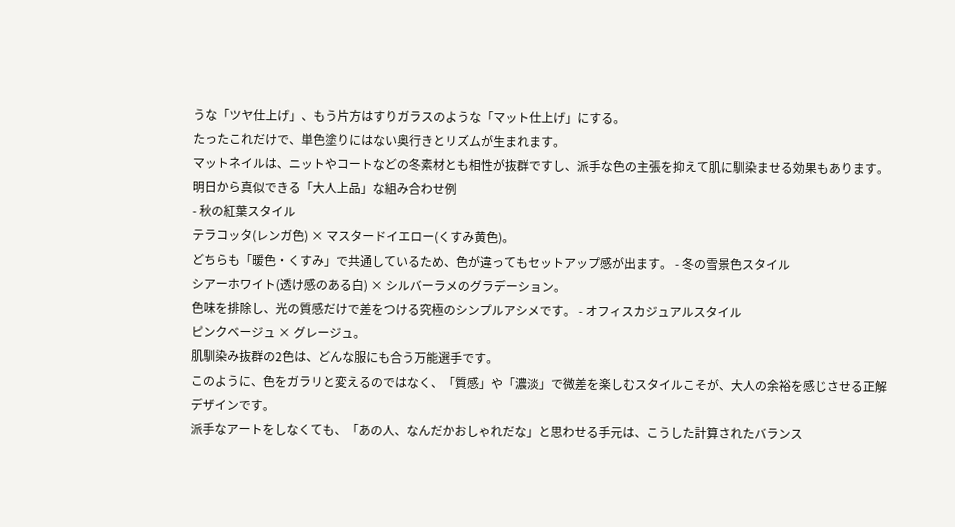うな「ツヤ仕上げ」、もう片方はすりガラスのような「マット仕上げ」にする。
たったこれだけで、単色塗りにはない奥行きとリズムが生まれます。
マットネイルは、ニットやコートなどの冬素材とも相性が抜群ですし、派手な色の主張を抑えて肌に馴染ませる効果もあります。
明日から真似できる「大人上品」な組み合わせ例
- 秋の紅葉スタイル
テラコッタ(レンガ色) × マスタードイエロー(くすみ黄色)。
どちらも「暖色・くすみ」で共通しているため、色が違ってもセットアップ感が出ます。 - 冬の雪景色スタイル
シアーホワイト(透け感のある白) × シルバーラメのグラデーション。
色味を排除し、光の質感だけで差をつける究極のシンプルアシメです。 - オフィスカジュアルスタイル
ピンクベージュ × グレージュ。
肌馴染み抜群の2色は、どんな服にも合う万能選手です。
このように、色をガラリと変えるのではなく、「質感」や「濃淡」で微差を楽しむスタイルこそが、大人の余裕を感じさせる正解デザインです。
派手なアートをしなくても、「あの人、なんだかおしゃれだな」と思わせる手元は、こうした計算されたバランス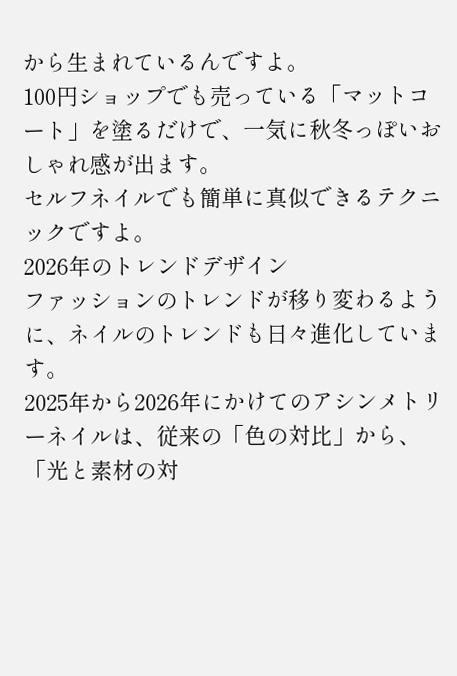から生まれているんですよ。
100円ショップでも売っている「マットコート」を塗るだけで、一気に秋冬っぽいおしゃれ感が出ます。
セルフネイルでも簡単に真似できるテクニックですよ。
2026年のトレンドデザイン
ファッションのトレンドが移り変わるように、ネイルのトレンドも日々進化しています。
2025年から2026年にかけてのアシンメトリーネイルは、従来の「色の対比」から、「光と素材の対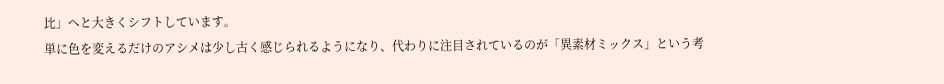比」へと大きくシフトしています。
単に色を変えるだけのアシメは少し古く感じられるようになり、代わりに注目されているのが「異素材ミックス」という考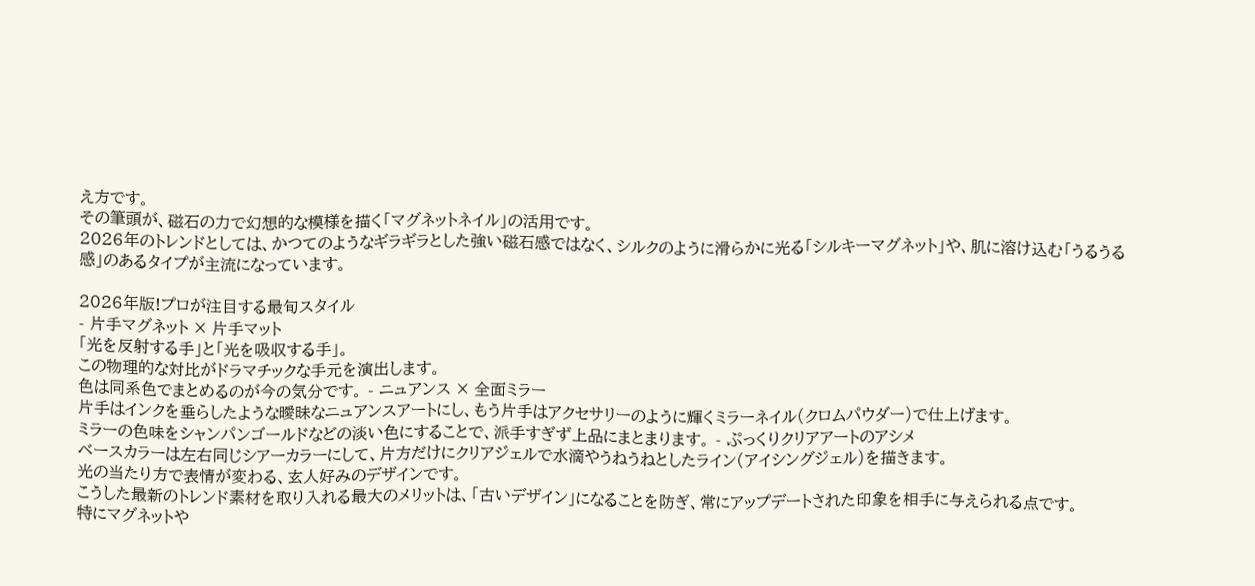え方です。
その筆頭が、磁石の力で幻想的な模様を描く「マグネットネイル」の活用です。
2026年のトレンドとしては、かつてのようなギラギラとした強い磁石感ではなく、シルクのように滑らかに光る「シルキーマグネット」や、肌に溶け込む「うるうる感」のあるタイプが主流になっています。

2026年版!プロが注目する最旬スタイル
- 片手マグネット × 片手マット
「光を反射する手」と「光を吸収する手」。
この物理的な対比がドラマチックな手元を演出します。
色は同系色でまとめるのが今の気分です。 - ニュアンス × 全面ミラー
片手はインクを垂らしたような曖昧なニュアンスアートにし、もう片手はアクセサリーのように輝くミラーネイル(クロムパウダー)で仕上げます。
ミラーの色味をシャンパンゴールドなどの淡い色にすることで、派手すぎず上品にまとまります。 - ぷっくりクリアアートのアシメ
ベースカラーは左右同じシアーカラーにして、片方だけにクリアジェルで水滴やうねうねとしたライン(アイシングジェル)を描きます。
光の当たり方で表情が変わる、玄人好みのデザインです。
こうした最新のトレンド素材を取り入れる最大のメリットは、「古いデザイン」になることを防ぎ、常にアップデートされた印象を相手に与えられる点です。
特にマグネットや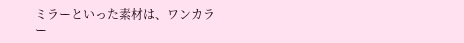ミラーといった素材は、ワンカラー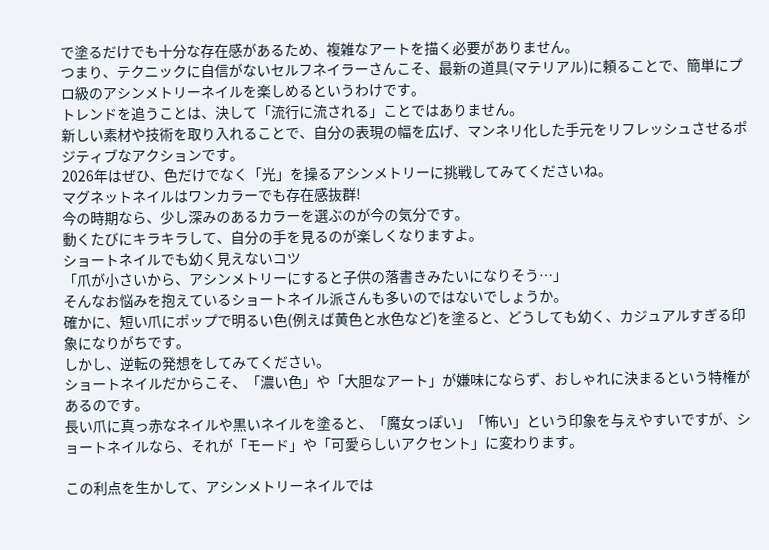で塗るだけでも十分な存在感があるため、複雑なアートを描く必要がありません。
つまり、テクニックに自信がないセルフネイラーさんこそ、最新の道具(マテリアル)に頼ることで、簡単にプロ級のアシンメトリーネイルを楽しめるというわけです。
トレンドを追うことは、決して「流行に流される」ことではありません。
新しい素材や技術を取り入れることで、自分の表現の幅を広げ、マンネリ化した手元をリフレッシュさせるポジティブなアクションです。
2026年はぜひ、色だけでなく「光」を操るアシンメトリーに挑戦してみてくださいね。
マグネットネイルはワンカラーでも存在感抜群!
今の時期なら、少し深みのあるカラーを選ぶのが今の気分です。
動くたびにキラキラして、自分の手を見るのが楽しくなりますよ。
ショートネイルでも幼く見えないコツ
「爪が小さいから、アシンメトリーにすると子供の落書きみたいになりそう…」
そんなお悩みを抱えているショートネイル派さんも多いのではないでしょうか。
確かに、短い爪にポップで明るい色(例えば黄色と水色など)を塗ると、どうしても幼く、カジュアルすぎる印象になりがちです。
しかし、逆転の発想をしてみてください。
ショートネイルだからこそ、「濃い色」や「大胆なアート」が嫌味にならず、おしゃれに決まるという特権があるのです。
長い爪に真っ赤なネイルや黒いネイルを塗ると、「魔女っぽい」「怖い」という印象を与えやすいですが、ショートネイルなら、それが「モード」や「可愛らしいアクセント」に変わります。

この利点を生かして、アシンメトリーネイルでは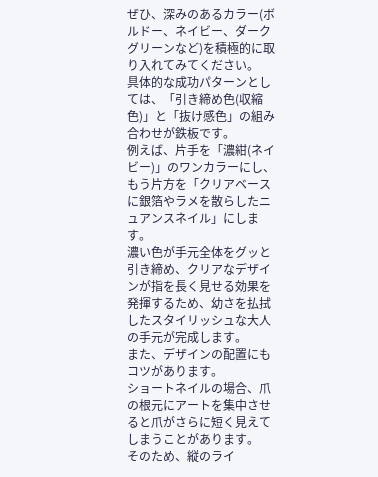ぜひ、深みのあるカラー(ボルドー、ネイビー、ダークグリーンなど)を積極的に取り入れてみてください。
具体的な成功パターンとしては、「引き締め色(収縮色)」と「抜け感色」の組み合わせが鉄板です。
例えば、片手を「濃紺(ネイビー)」のワンカラーにし、もう片方を「クリアベースに銀箔やラメを散らしたニュアンスネイル」にします。
濃い色が手元全体をグッと引き締め、クリアなデザインが指を長く見せる効果を発揮するため、幼さを払拭したスタイリッシュな大人の手元が完成します。
また、デザインの配置にもコツがあります。
ショートネイルの場合、爪の根元にアートを集中させると爪がさらに短く見えてしまうことがあります。
そのため、縦のライ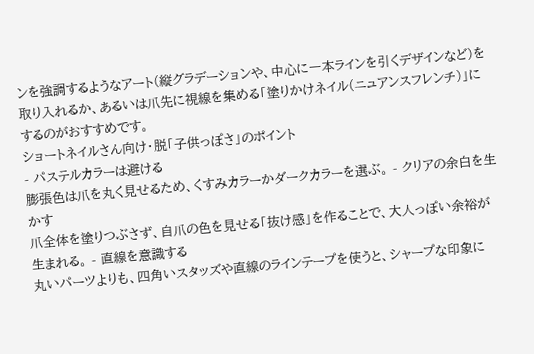ンを強調するようなアート(縦グラデーションや、中心に一本ラインを引くデザインなど)を取り入れるか、あるいは爪先に視線を集める「塗りかけネイル(ニュアンスフレンチ)」にするのがおすすめです。
ショートネイルさん向け・脱「子供っぽさ」のポイント
- パステルカラーは避ける
膨張色は爪を丸く見せるため、くすみカラーかダークカラーを選ぶ。 - クリアの余白を生かす
爪全体を塗りつぶさず、自爪の色を見せる「抜け感」を作ることで、大人っぽい余裕が生まれる。 - 直線を意識する
丸いパーツよりも、四角いスタッズや直線のラインテープを使うと、シャープな印象に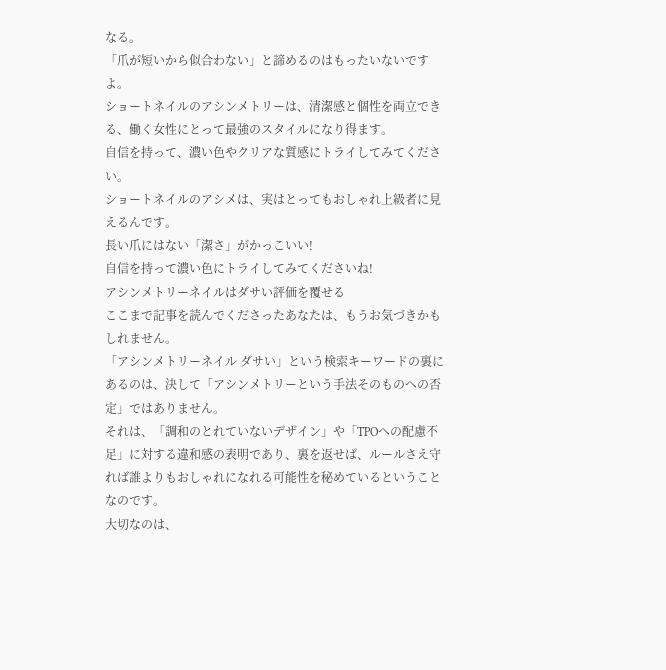なる。
「爪が短いから似合わない」と諦めるのはもったいないですよ。
ショートネイルのアシンメトリーは、清潔感と個性を両立できる、働く女性にとって最強のスタイルになり得ます。
自信を持って、濃い色やクリアな質感にトライしてみてください。
ショートネイルのアシメは、実はとってもおしゃれ上級者に見えるんです。
長い爪にはない「潔さ」がかっこいい!
自信を持って濃い色にトライしてみてくださいね!
アシンメトリーネイルはダサい評価を覆せる
ここまで記事を読んでくださったあなたは、もうお気づきかもしれません。
「アシンメトリーネイル ダサい」という検索キーワードの裏にあるのは、決して「アシンメトリーという手法そのものへの否定」ではありません。
それは、「調和のとれていないデザイン」や「TPOへの配慮不足」に対する違和感の表明であり、裏を返せば、ルールさえ守れば誰よりもおしゃれになれる可能性を秘めているということなのです。
大切なのは、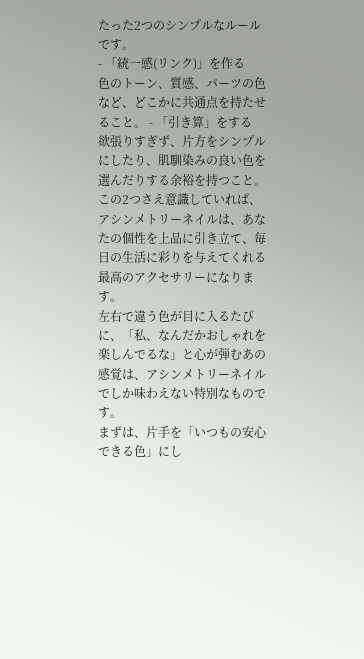たった2つのシンプルなルールです。
- 「統一感(リンク)」を作る
色のトーン、質感、パーツの色など、どこかに共通点を持たせること。 - 「引き算」をする
欲張りすぎず、片方をシンプルにしたり、肌馴染みの良い色を選んだりする余裕を持つこと。
この2つさえ意識していれば、アシンメトリーネイルは、あなたの個性を上品に引き立て、毎日の生活に彩りを与えてくれる最高のアクセサリーになります。
左右で違う色が目に入るたびに、「私、なんだかおしゃれを楽しんでるな」と心が弾むあの感覚は、アシンメトリーネイルでしか味わえない特別なものです。
まずは、片手を「いつもの安心できる色」にし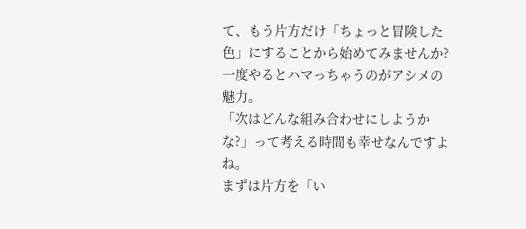て、もう片方だけ「ちょっと冒険した色」にすることから始めてみませんか?
一度やるとハマっちゃうのがアシメの魅力。
「次はどんな組み合わせにしようかな?」って考える時間も幸せなんですよね。
まずは片方を「い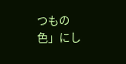つもの色」にし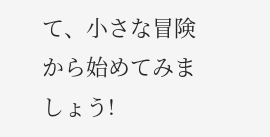て、小さな冒険から始めてみましょう!